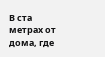В ста метрах от дома, где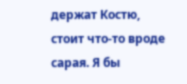держат Костю, стоит что-то вроде сарая. Я бы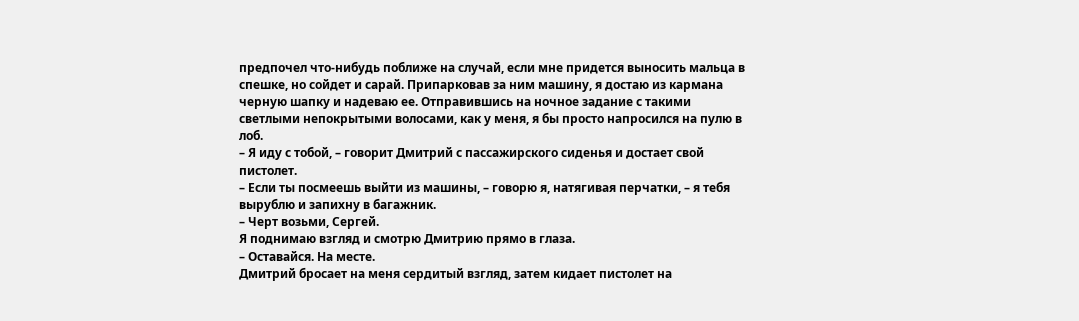предпочел что-нибудь поближе на случай, если мне придется выносить мальца в спешке, но сойдет и сарай. Припарковав за ним машину, я достаю из кармана черную шапку и надеваю ее. Отправившись на ночное задание с такими светлыми непокрытыми волосами, как у меня, я бы просто напросился на пулю в лоб.
– Я иду с тобой, – говорит Дмитрий с пассажирского сиденья и достает свой пистолет.
– Если ты посмеешь выйти из машины, – говорю я, натягивая перчатки, – я тебя вырублю и запихну в багажник.
– Черт возьми, Сергей.
Я поднимаю взгляд и смотрю Дмитрию прямо в глаза.
– Оставайся. На месте.
Дмитрий бросает на меня сердитый взгляд, затем кидает пистолет на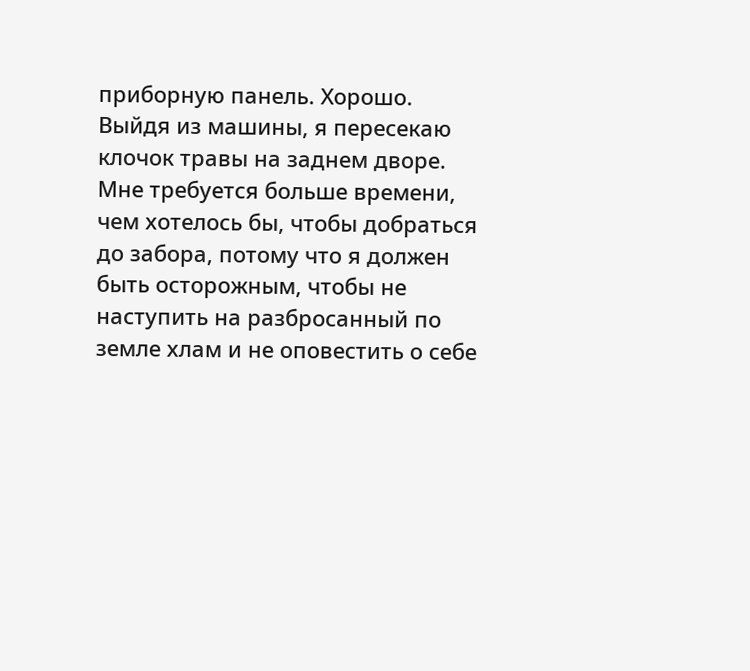приборную панель. Хорошо.
Выйдя из машины, я пересекаю клочок травы на заднем дворе. Мне требуется больше времени, чем хотелось бы, чтобы добраться до забора, потому что я должен быть осторожным, чтобы не наступить на разбросанный по земле хлам и не оповестить о себе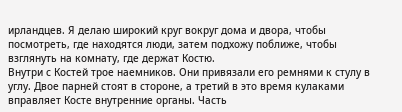ирландцев. Я делаю широкий круг вокруг дома и двора, чтобы посмотреть, где находятся люди, затем подхожу поближе, чтобы взглянуть на комнату, где держат Костю.
Внутри с Костей трое наемников. Они привязали его ремнями к стулу в углу. Двое парней стоят в стороне, а третий в это время кулаками вправляет Косте внутренние органы. Часть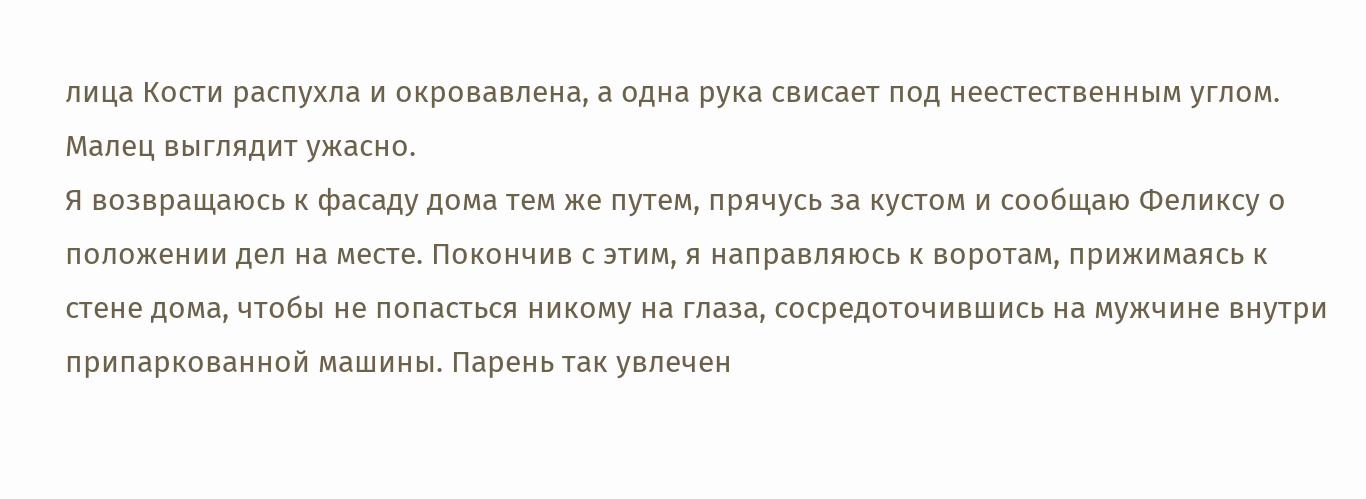лица Кости распухла и окровавлена, а одна рука свисает под неестественным углом. Малец выглядит ужасно.
Я возвращаюсь к фасаду дома тем же путем, прячусь за кустом и сообщаю Феликсу о положении дел на месте. Покончив с этим, я направляюсь к воротам, прижимаясь к стене дома, чтобы не попасться никому на глаза, сосредоточившись на мужчине внутри припаркованной машины. Парень так увлечен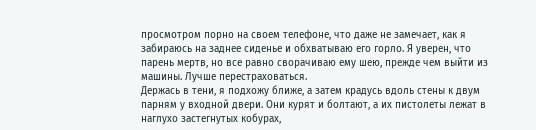просмотром порно на своем телефоне, что даже не замечает, как я забираюсь на заднее сиденье и обхватываю его горло. Я уверен, что парень мертв, но все равно сворачиваю ему шею, прежде чем выйти из машины. Лучше перестраховаться.
Держась в тени, я подхожу ближе, а затем крадусь вдоль стены к двум парням у входной двери. Они курят и болтают, а их пистолеты лежат в наглухо застегнутых кобурах,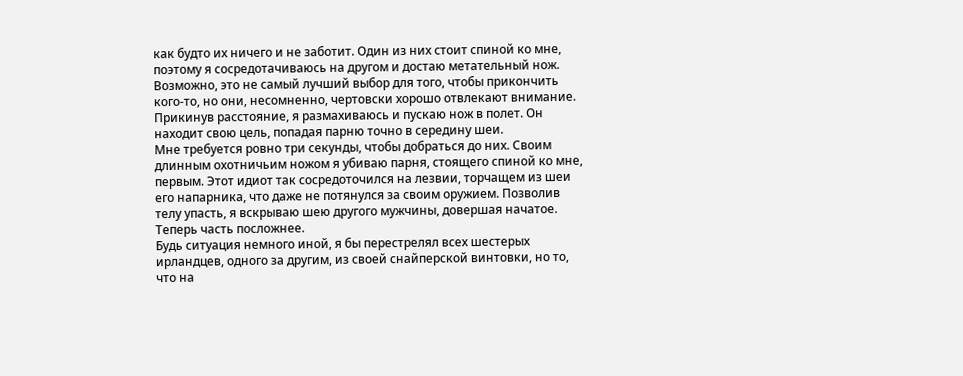как будто их ничего и не заботит. Один из них стоит спиной ко мне, поэтому я сосредотачиваюсь на другом и достаю метательный нож. Возможно, это не самый лучший выбор для того, чтобы прикончить кого-то, но они, несомненно, чертовски хорошо отвлекают внимание. Прикинув расстояние, я размахиваюсь и пускаю нож в полет. Он находит свою цель, попадая парню точно в середину шеи.
Мне требуется ровно три секунды, чтобы добраться до них. Своим длинным охотничьим ножом я убиваю парня, стоящего спиной ко мне, первым. Этот идиот так сосредоточился на лезвии, торчащем из шеи его напарника, что даже не потянулся за своим оружием. Позволив телу упасть, я вскрываю шею другого мужчины, довершая начатое.
Теперь часть посложнее.
Будь ситуация немного иной, я бы перестрелял всех шестерых ирландцев, одного за другим, из своей снайперской винтовки, но то, что на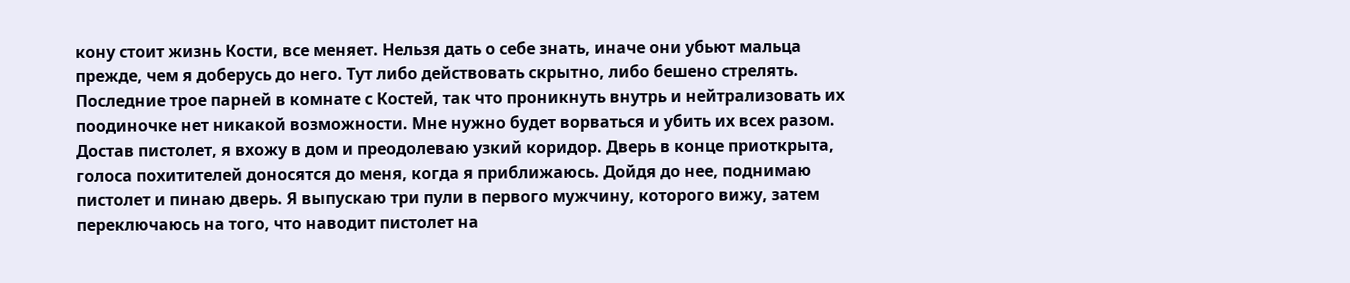кону стоит жизнь Кости, все меняет. Нельзя дать о себе знать, иначе они убьют мальца прежде, чем я доберусь до него. Тут либо действовать скрытно, либо бешено стрелять. Последние трое парней в комнате с Костей, так что проникнуть внутрь и нейтрализовать их поодиночке нет никакой возможности. Мне нужно будет ворваться и убить их всех разом.
Достав пистолет, я вхожу в дом и преодолеваю узкий коридор. Дверь в конце приоткрыта, голоса похитителей доносятся до меня, когда я приближаюсь. Дойдя до нее, поднимаю пистолет и пинаю дверь. Я выпускаю три пули в первого мужчину, которого вижу, затем переключаюсь на того, что наводит пистолет на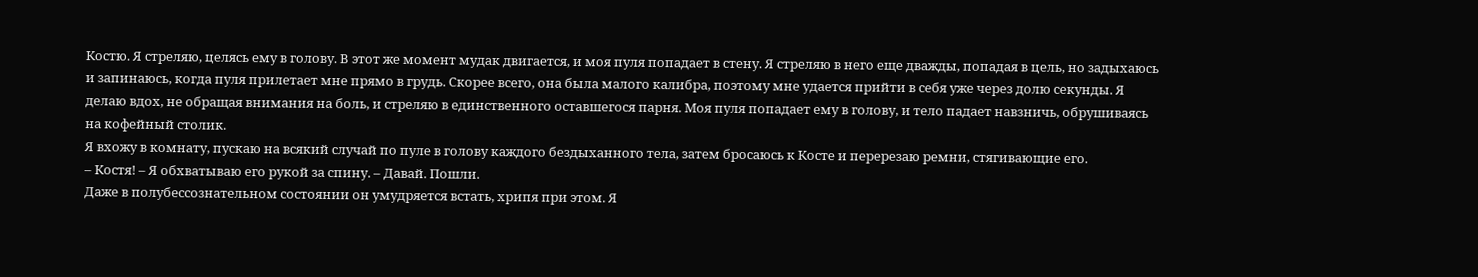Костю. Я стреляю, целясь ему в голову. В этот же момент мудак двигается, и моя пуля попадает в стену. Я стреляю в него еще дважды, попадая в цель, но задыхаюсь и запинаюсь, когда пуля прилетает мне прямо в грудь. Скорее всего, она была малого калибра, поэтому мне удается прийти в себя уже через долю секунды. Я делаю вдох, не обращая внимания на боль, и стреляю в единственного оставшегося парня. Моя пуля попадает ему в голову, и тело падает навзничь, обрушиваясь на кофейный столик.
Я вхожу в комнату, пускаю на всякий случай по пуле в голову каждого бездыханного тела, затем бросаюсь к Косте и перерезаю ремни, стягивающие его.
– Костя! – Я обхватываю его рукой за спину. – Давай. Пошли.
Даже в полубессознательном состоянии он умудряется встать, хрипя при этом. Я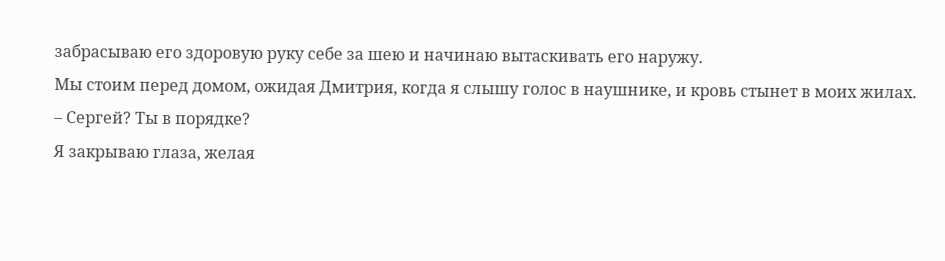забрасываю его здоровую руку себе за шею и начинаю вытаскивать его наружу.
Мы стоим перед домом, ожидая Дмитрия, когда я слышу голос в наушнике, и кровь стынет в моих жилах.
– Сергей? Ты в порядке?
Я закрываю глаза, желая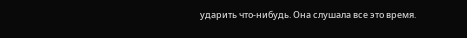ударить что-нибудь. Она слушала все это время.